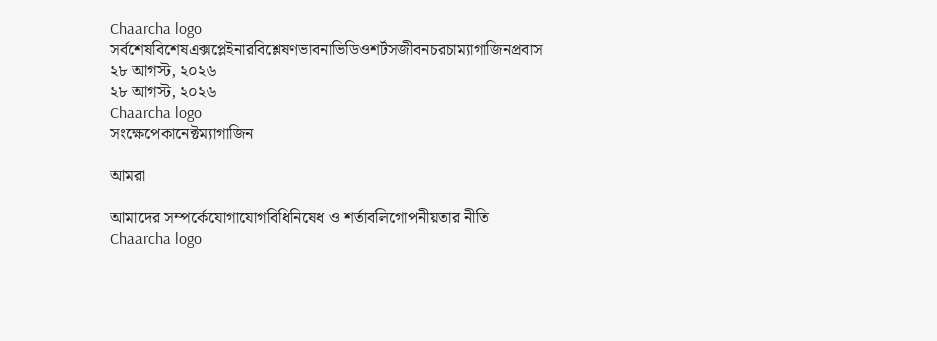Chaarcha logo
সর্বশেষবিশেষএক্সপ্লেইনারবিশ্লেষণভাবনাভিডিওশর্টসজীবনচরচাম্যাগাজিনপ্রবাস
২৮ আগস্ট, ২০২৬
২৮ আগস্ট, ২০২৬
Chaarcha logo
সংক্ষেপেকানেক্টম্যাগাজিন

আমরা

আমাদের সম্পর্কেযোগাযোগবিধিনিষেধ ও শর্তাবলিগোপনীয়তার নীতি
Chaarcha logo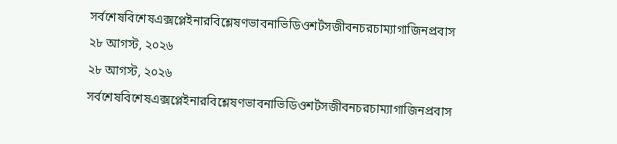সর্বশেষবিশেষএক্সপ্লেইনারবিশ্লেষণভাবনাভিডিওশর্টসজীবনচরচাম্যাগাজিনপ্রবাস
২৮ আগস্ট, ২০২৬
২৮ আগস্ট, ২০২৬
সর্বশেষবিশেষএক্সপ্লেইনারবিশ্লেষণভাবনাভিডিওশর্টসজীবনচরচাম্যাগাজিনপ্রবাস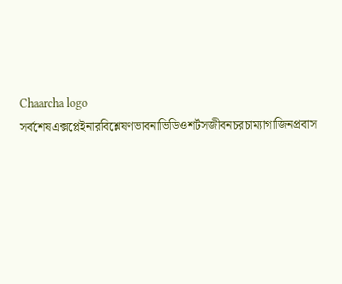Chaarcha logo
সর্বশেষএক্সপ্লেইনারবিশ্লেষণভাবনাভিডিওশর্টসজীবনচরচাম্যাগাজিনপ্রবাস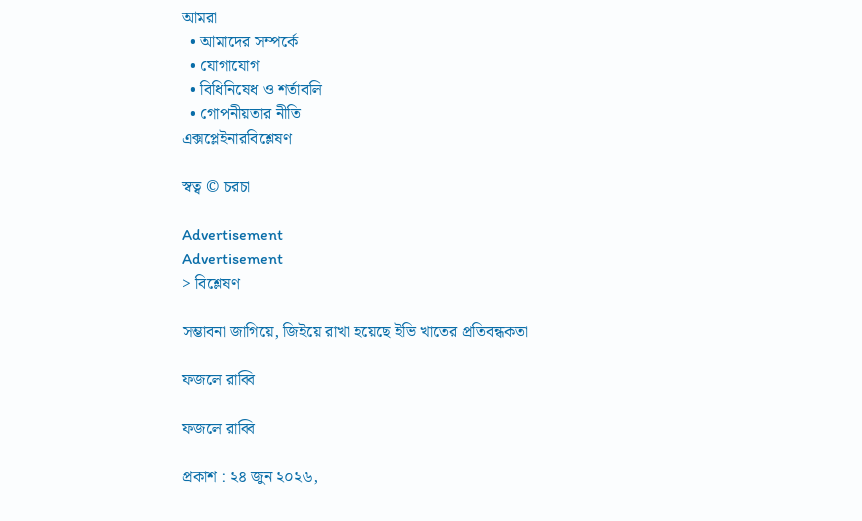আমরা
  • আমাদের সম্পর্কে
  • যোগাযোগ
  • বিধিনিষেধ ও শর্তাবলি
  • গোপনীয়তার নীতি
এক্সপ্লেইনারবিশ্লেষণ

স্বত্ব © চরচা

Advertisement
Advertisement
> বিশ্লেষণ

সম্ভাবনা জাগিয়ে, জিইয়ে রাখা হয়েছে ইভি খাতের প্রতিবন্ধকতা

ফজলে রাব্বি

ফজলে রাব্বি

প্রকাশ : ২৪ জুন ২০২৬,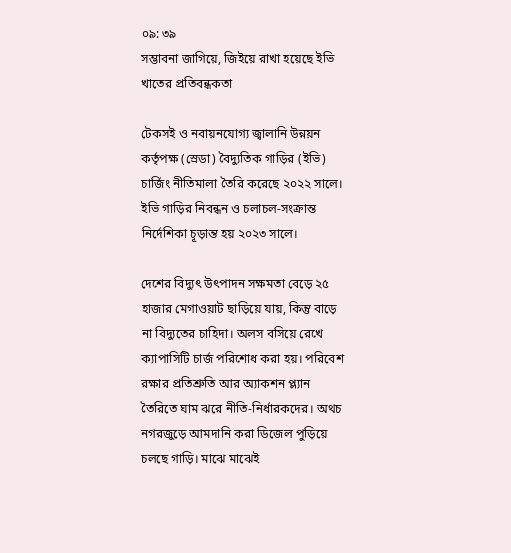০৯: ৩৯
সম্ভাবনা জাগিয়ে, জিইয়ে রাখা হয়েছে ইভি খাতের প্রতিবন্ধকতা

টেকসই ও নবায়নযোগ্য জ্বালানি উন্নয়ন কর্তৃপক্ষ (স্রেডা) বৈদ্যুতিক গাড়ির (ইভি) চার্জিং নীতিমালা তৈরি করেছে ২০২২ সালে। ইভি গাড়ির নিবন্ধন ও চলাচল-সংক্রান্ত নির্দেশিকা চূড়ান্ত হয় ২০২৩ সালে।

দেশের বিদ্যুৎ উৎপাদন সক্ষমতা বেড়ে ২৫ হাজার মেগাওয়াট ছাড়িয়ে যায়, কিন্তু বাড়ে না বিদ্যুতের চাহিদা। অলস বসিয়ে রেখে ক্যাপাসিটি চার্জ পরিশোধ করা হয়। পরিবেশ রক্ষার প্রতিশ্রুতি আর অ্যাকশন প্ল্যান তৈরিতে ঘাম ঝরে নীতি-নির্ধারকদের। অথচ নগরজুড়ে আমদানি করা ডিজেল পুড়িয়ে চলছে গাড়ি। মাঝে মাঝেই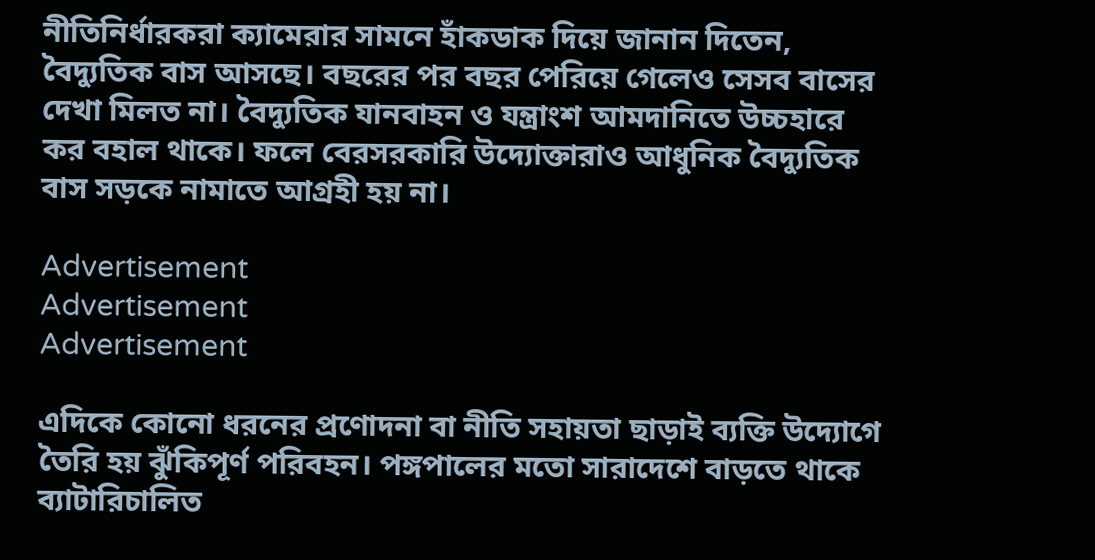নীতিনির্ধারকরা ক্যামেরার সামনে হাঁকডাক দিয়ে জানান দিতেন, বৈদ্যুতিক বাস আসছে। বছরের পর বছর পেরিয়ে গেলেও ‍সেসব বাসের দেখা মিলত না। বৈদ্যুতিক যানবাহন ও যন্ত্রাংশ আমদানিতে উচ্চহারে কর বহাল থাকে। ফলে বেরসরকারি উদ্যোক্তারাও আধুনিক বৈদ্যুতিক বাস সড়কে নামাতে আগ্রহী হয় না।

Advertisement
Advertisement
Advertisement

এদিকে কোনো ধরনের প্রণোদনা বা নীতি সহায়তা ছাড়াই ব্যক্তি উদ্যোগে তৈরি হয় ঝুঁকিপূর্ণ পরিবহন। পঙ্গপালের মতো সারাদেশে বাড়তে থাকে ব্যাটারিচালিত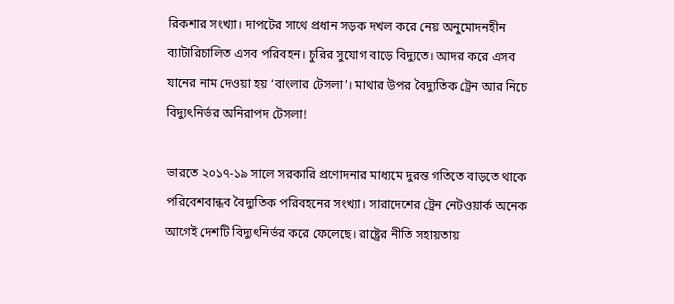রিকশার সংখ্যা। দাপটের সাথে প্রধান সড়ক দখল করে নেয় অনুমোদনহীন ব্যাটারিচালিত এসব পরিবহন। চুরির সুযোগ বাড়ে বিদ্যুতে। আদর করে এসব যানের নাম দেওয়া হয় ‘বাংলার টেসলা’। মাথার উপর বৈদ্যুতিক ট্রেন আর নিচে বিদ্যুৎনির্ভর অনিরাপদ টেসলা!

ভারতে ২০১৭-১৯ সালে সরকারি প্রণোদনার মাধ্যমে দুরন্ত গতিতে বাড়তে থাকে পরিবেশবান্ধব বৈদ্যুতিক পরিবহনের সংখ্যা। সারাদেশের ট্রেন নেটওয়ার্ক অনেক আগেই দেশটি বিদ্যুৎনির্ভর করে ফেলেছে। রাষ্ট্রের নীতি সহায়তায়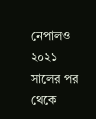নেপালও ২০২১ সালের পর থেকে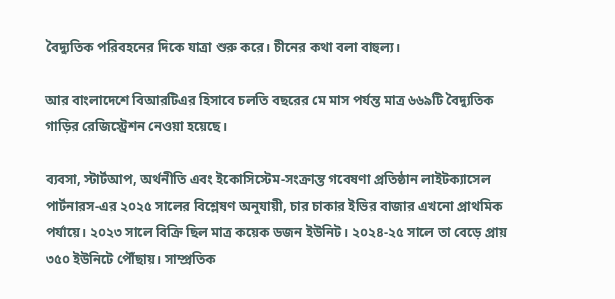বৈদ্যুতিক পরিবহনের দিকে যাত্রা শুরু করে। চীনের কথা বলা বাহুল্য।

আর বাংলাদেশে বিআরটিএর হিসাবে চলতি বছরের মে মাস পর্যন্ত মাত্র ৬৬৯টি বৈদ্যুতিক গাড়ির রেজিস্ট্রেশন নেওয়া হয়েছে।

ব্যবসা, স্টার্টআপ, অর্থনীতি এবং ইকোসিস্টেম-সংক্রান্ত গবেষণা প্রতিষ্ঠান লাইটক্যাসেল পার্টনারস-এর ২০২৫ সালের বিশ্লেষণ অনুযায়ী, চার চাকার ইভির বাজার এখনো প্রাথমিক পর্যায়ে। ২০২৩ সালে বিক্রি ছিল মাত্র কয়েক ডজন ইউনিট। ২০২৪-২৫ সালে তা বেড়ে প্রায় ৩৫০ ইউনিটে পৌঁছায়। সাম্প্রতিক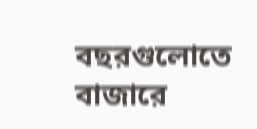বছরগুলোতে বাজারে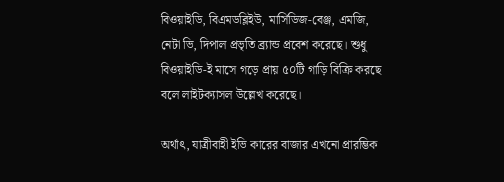বিওয়াইডি, বিএমডব্লিইউ, মার্সিডিজ-বেঞ্জ, এমজি, নেটা ভি, দিপাল প্রভৃতি ব্র্যান্ড প্রবেশ করেছে। শুধু বিওয়াইডি-ই মাসে গড়ে প্রায় ৫০টি গাড়ি বিক্রি করছে বলে লাইটক্যাসল উল্লেখ করেছে।

অর্থাৎ, যাত্রীবাহী ইভি কারের বাজার এখনো প্রারম্ভিক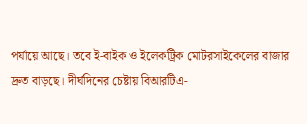পর্যায়ে আছে। তবে ই-বাইক ও ইলেকট্রিক মোটরসাইকেলের বাজার দ্রুত বাড়ছে। দীর্ঘদিনের চেষ্টায় বিআরটিএ-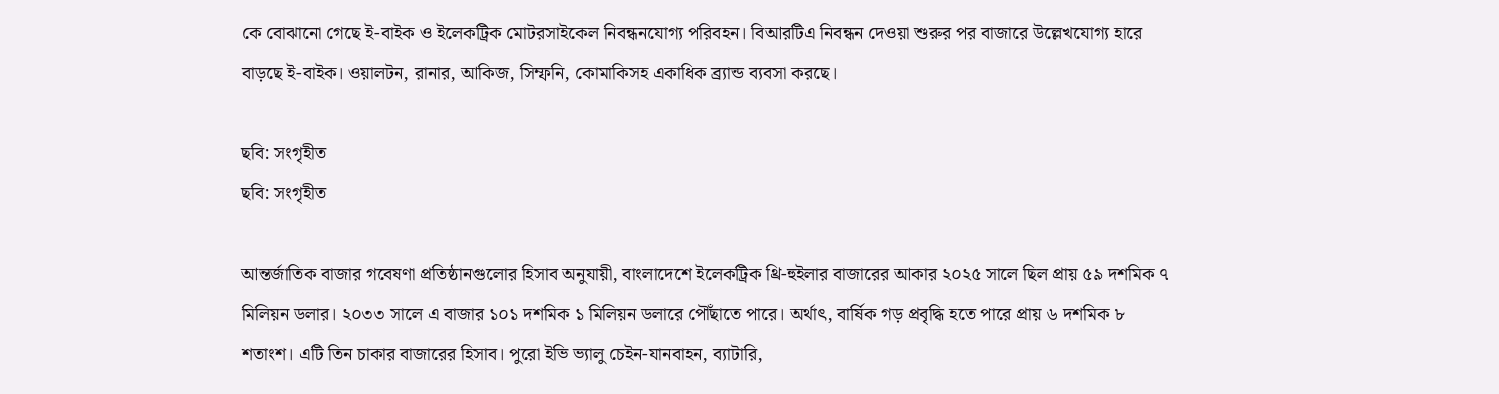কে বোঝানো গেছে ই-বাইক ও ইলেকট্রিক মোটরসাইকেল নিবন্ধনযোগ্য পরিবহন। বিআরটিএ নিবন্ধন দেওয়া শুরুর পর বাজারে উল্লেখযোগ্য হারে বাড়ছে ই-বাইক। ওয়ালটন, রানার, আকিজ, সিম্ফনি, কোমাকিসহ একাধিক ব্র্যান্ড ব্যবসা করছে।

ছবি: সংগৃহীত
ছবি: সংগৃহীত

আন্তর্জাতিক বাজার গবেষণা প্রতিষ্ঠানগুলোর হিসাব অনুযায়ী, বাংলাদেশে ইলেকট্রিক থ্রি-হুইলার বাজারের আকার ২০২৫ সালে ছিল প্রায় ৫৯ দশমিক ৭ মিলিয়ন ডলার। ২০৩৩ সালে এ বাজার ১০১ দশমিক ১ মিলিয়ন ডলারে পৌঁছাতে পারে। অর্থাৎ, বার্ষিক গড় প্রবৃদ্ধি হতে পারে প্রায় ৬ দশমিক ৮ শতাংশ। এটি তিন চাকার বাজারের হিসাব। পুরো ইভি ভ্যালু চেইন-যানবাহন, ব্যাটারি,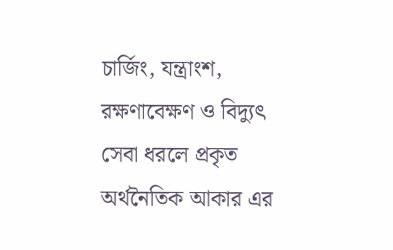চার্জিং, যন্ত্রাংশ, রক্ষণাবেক্ষণ ও বিদ্যুৎ সেবা ধরলে প্রকৃত অর্থনৈতিক আকার এর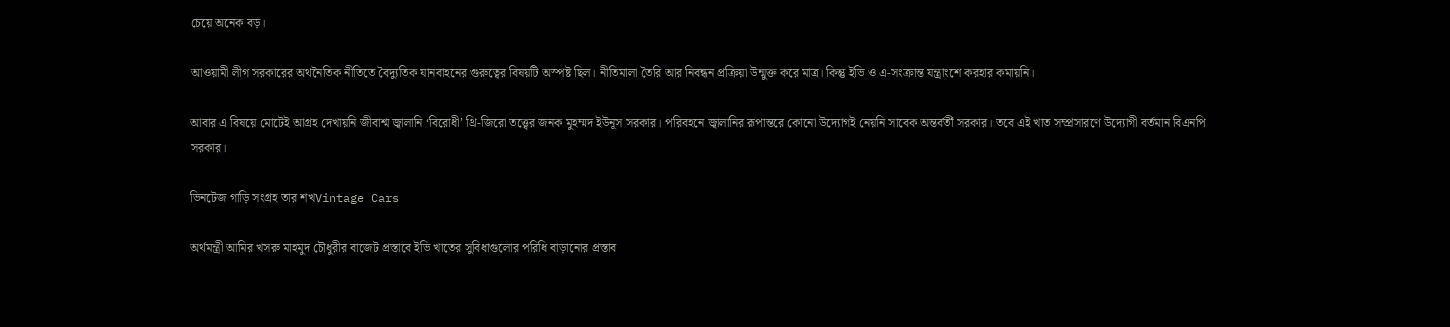চেয়ে অনেক বড়।

আওয়ামী লীগ সরকারের অথনৈতিক নীতিতে বৈদ্যুতিক যানবাহনের গুরুত্বের বিষয়টি অস্পষ্ট ছিল। নীতিমালা তৈরি আর নিবন্ধন প্রক্রিয়া উন্মুক্ত করে মাত্র। কিন্তু ইভি ও এ-সংক্রান্ত যন্ত্রাংশে করহার কমায়নি।

আবার এ বিষয়ে মোটেই আগ্রহ দেখায়নি জীবাশ্ম জ্বালানি ‘বিরোধী’ থ্রি-জিরো তত্ত্বের জনক মুহম্মদ ইউনূস সরকার। পরিবহনে জ্বালানির রূপান্তরে কোনো উদ্যোগই নেয়নি সাবেক অন্তর্বর্তী সরকার। তবে এই খাত সম্প্রসারণে উদ্যোগী বর্তমান বিএনপি সরকার।

ভিনটেজ গাড়ি সংগ্রহ তার শখVintage Cars

অর্থমন্ত্রী আমির খসরু মাহমুদ চৌধুরীর বাজেট প্রস্তাবে ইভি খাতের সুবিধাগুলোর পরিধি বাড়ানোর প্রস্তাব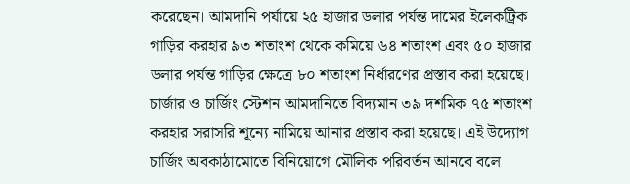করেছেন। আমদানি পর্যায়ে ২৫ হাজার ডলার পর্যন্ত দামের ইলেকট্রিক গাড়ির করহার ৯৩ শতাংশ থেকে কমিয়ে ৬৪ শতাংশ এবং ৫০ হাজার ডলার পর্যন্ত গাড়ির ক্ষেত্রে ৮০ শতাংশ নির্ধারণের প্রস্তাব করা হয়েছে। চার্জার ও চার্জিং স্টেশন আমদানিতে বিদ্যমান ৩৯ দশমিক ৭৫ শতাংশ করহার সরাসরি শূন্যে নামিয়ে আনার প্রস্তাব করা হয়েছে। এই উদ্যোগ চার্জিং অবকাঠামোতে বিনিয়োগে মৌলিক পরিবর্তন আনবে বলে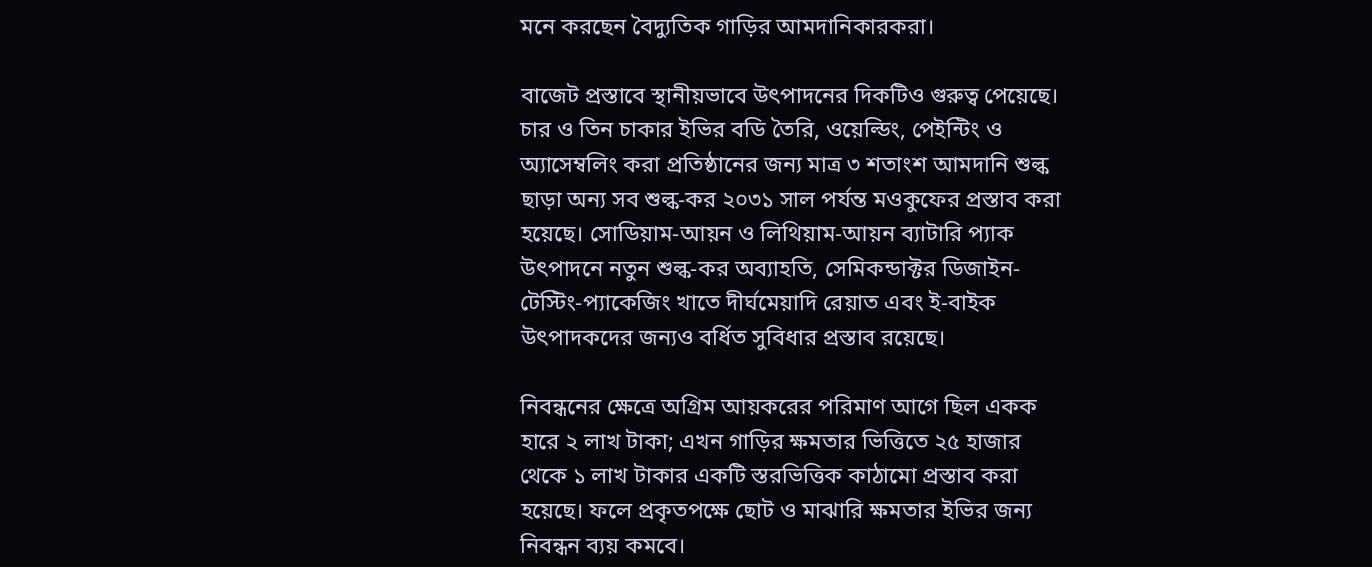মনে করছেন বৈদ্যুতিক গাড়ির আমদানিকারকরা।

বাজেট প্রস্তাবে স্থানীয়ভাবে উৎপাদনের দিকটিও গুরুত্ব পেয়েছে। চার ও তিন চাকার ইভির বডি তৈরি, ওয়েল্ডিং, পেইন্টিং ও অ্যাসেম্বলিং করা প্রতিষ্ঠানের জন্য মাত্র ৩ শতাংশ আমদানি শুল্ক ছাড়া অন্য সব শুল্ক-কর ২০৩১ সাল পর্যন্ত মওকুফের প্রস্তাব করা হয়েছে। সোডিয়াম-আয়ন ও লিথিয়াম-আয়ন ব্যাটারি প্যাক উৎপাদনে নতুন শুল্ক-কর অব্যাহতি, সেমিকন্ডাক্টর ডিজাইন-টেস্টিং-প্যাকেজিং খাতে দীর্ঘমেয়াদি রেয়াত এবং ই-বাইক উৎপাদকদের জন্যও বর্ধিত সুবিধার প্রস্তাব রয়েছে।

নিবন্ধনের ক্ষেত্রে অগ্রিম আয়করের পরিমাণ আগে ছিল একক হারে ২ লাখ টাকা; এখন গাড়ির ক্ষমতার ভিত্তিতে ২৫ হাজার থেকে ১ লাখ টাকার একটি স্তরভিত্তিক কাঠামো প্রস্তাব করা হয়েছে। ফলে প্রকৃতপক্ষে ছোট ও মাঝারি ক্ষমতার ইভির জন্য নিবন্ধন ব্যয় কমবে।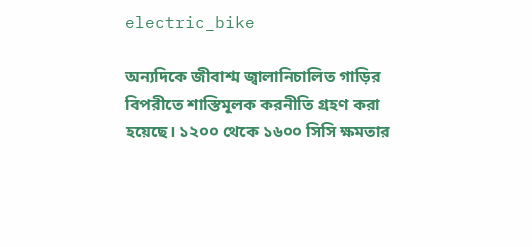electric_bike

অন্যদিকে জীবাশ্ম জ্বালানিচালিত গাড়ির বিপরীতে শাস্তিমূলক করনীতি গ্রহণ করা হয়েছে। ১২০০ থেকে ১৬০০ সিসি ক্ষমতার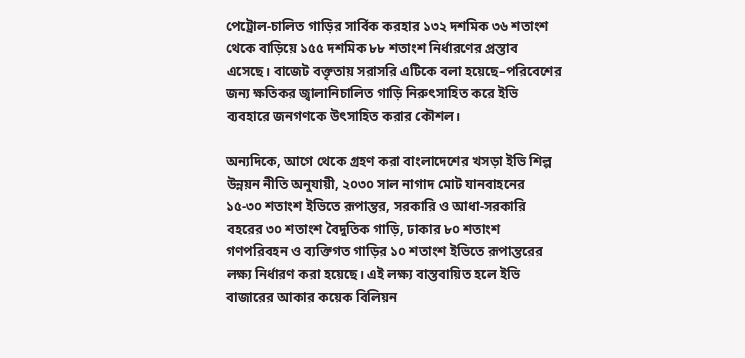পেট্রোল-চালিত গাড়ির সার্বিক করহার ১৩২ দশমিক ৩৬ শতাংশ থেকে বাড়িয়ে ১৫৫ দশমিক ৮৮ শতাংশ নির্ধারণের প্রস্তাব এসেছে। বাজেট বক্তৃতায় সরাসরি এটিকে বলা হয়েছে–পরিবেশের জন্য ক্ষতিকর জ্বালানিচালিত গাড়ি নিরুৎসাহিত করে ইভি ব্যবহারে জনগণকে উৎসাহিত করার কৌশল।

অন্যদিকে, আগে থেকে গ্রহণ করা বাংলাদেশের খসড়া ইভি শিল্প উন্নয়ন নীতি অনুযায়ী, ২০৩০ সাল নাগাদ মোট যানবাহনের ১৫-৩০ শতাংশ ইভিতে রূপান্তর, সরকারি ও আধা-সরকারি বহরের ৩০ শতাংশ বৈদুতিক গাড়ি, ঢাকার ৮০ শতাংশ গণপরিবহন ও ব্যক্তিগত গাড়ির ১০ শতাংশ ইভিতে রূপান্তরের লক্ষ্য নির্ধারণ করা হয়েছে। এই লক্ষ্য বাস্তবায়িত হলে ইভি বাজারের আকার কয়েক বিলিয়ন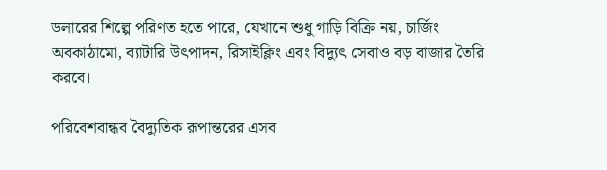ডলারের শিল্পে পরিণত হতে পারে, যেখানে শুধু গাড়ি বিক্রি নয়, চার্জিং অবকাঠামো, ব্যাটারি উৎপাদন, রিসাইক্লিং এবং বিদ্যুৎ সেবাও বড় বাজার তৈরি করবে।

পরিবেশবান্ধব বৈদ্যুতিক রূপান্তরের এসব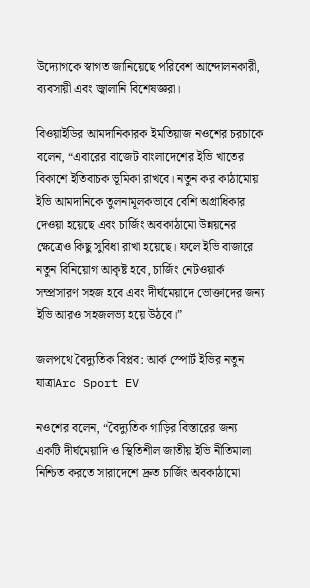উদ্যোগকে স্বাগত জানিয়েছে পরিবেশ আন্দোলনকারী, ব্যবসায়ী এবং জ্বালানি বিশেষজ্ঞরা।

বিওয়াইডির আমদানিকারক ইমতিয়াজ নওশের চরচাকে বলেন, “এবারের বাজেট বাংলাদেশের ইভি খাতের বিকাশে ইতিবাচক ভূমিকা রাখবে। নতুন কর কাঠামোয় ইভি আমদানিকে তুলনামূলকভাবে বেশি অগ্রাধিকার দেওয়া হয়েছে এবং চার্জিং অবকাঠামো উন্নয়নের ক্ষেত্রেও কিছু সুবিধা রাখা হয়েছে। ফলে ইভি বাজারে নতুন বিনিয়োগ আকৃষ্ট হবে, চার্জিং নেটওয়ার্ক সম্প্রসারণ সহজ হবে এবং দীর্ঘমেয়াদে ভোক্তাদের জন্য ইভি আরও সহজলভ্য হয়ে উঠবে।”

জলপথে বৈদ্যুতিক বিপ্লব: আর্ক স্পোর্ট ইভির নতুন যাত্রাArc Sport EV

নওশের বলেন, “বৈদ্যুতিক গাড়ির বিস্তারের জন্য একটি দীর্ঘমেয়াদি ও স্থিতিশীল জাতীয় ইভি নীতিমালা নিশ্চিত করতে সারাদেশে দ্রুত চার্জিং অবকাঠামো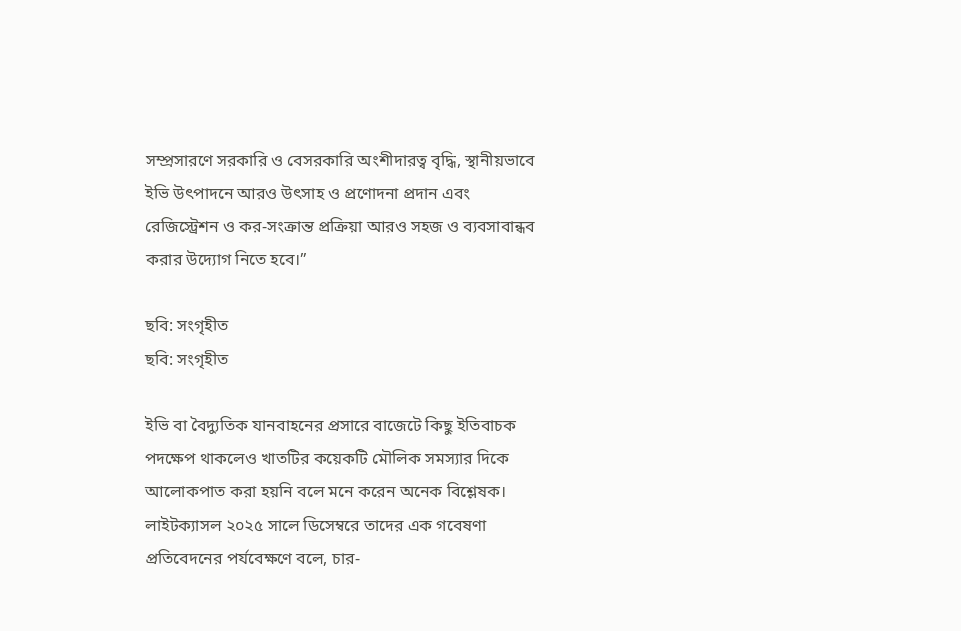সম্প্রসারণে সরকারি ও বেসরকারি অংশীদারত্ব বৃদ্ধি, স্থানীয়ভাবে ইভি উৎপাদনে আরও উৎসাহ ও প্রণোদনা প্রদান এবং রেজিস্ট্রেশন ও কর-সংক্রান্ত প্রক্রিয়া আরও সহজ ও ব্যবসাবান্ধব করার উদ্যোগ নিতে হবে।”

ছবি: সংগৃহীত
ছবি: সংগৃহীত

ইভি বা বৈদ্যুতিক যানবাহনের প্রসারে বাজেটে কিছু ইতিবাচক পদক্ষেপ থাকলেও খাতটির কয়েকটি মৌলিক সমস্যার দিকে আলোকপাত করা হয়নি বলে মনে করেন অনেক বিশ্লেষক। লাইটক্যাসল ২০২৫ সালে ডিসেম্বরে তাদের এক গবেষণা প্রতিবেদনের পর্যবেক্ষণে বলে, চার-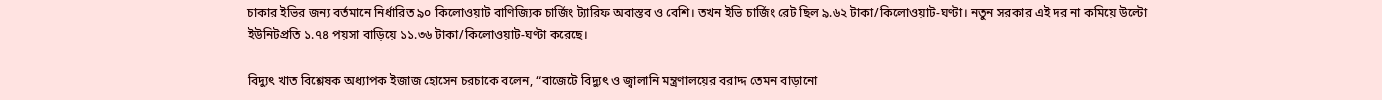চাকার ইভির জন্য বর্তমানে নির্ধারিত ৯০ কিলোওয়াট বাণিজ্যিক চার্জিং ট্যারিফ অবাস্তব ও বেশি। তখন ইভি চার্জিং রেট ছিল ৯.৬২ টাকা/কিলোওয়াট-ঘণ্টা। নতুন সরকার এই দর না কমিয়ে উল্টো ইউনিটপ্রতি ১.৭৪ পয়সা বাড়িয়ে ১১.৩৬ টাকা/কিলোওয়াট-ঘণ্টা করেছে।

বিদ্যুৎ খাত বিশ্লেষক অধ্যাপক ইজাজ হোসেন চরচাকে বলেন, “বাজেটে বিদ্যুৎ ও জ্বালানি মন্ত্রণালয়ের বরাদ্দ তেমন বাড়ানো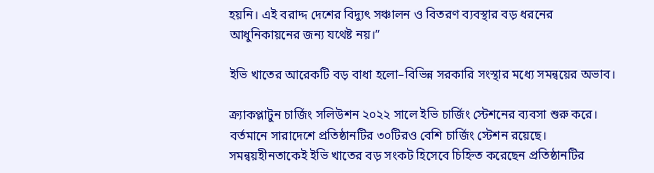হয়নি। এই বরাদ্দ দেশের বিদ্যুৎ সঞ্চালন ও বিতরণ ব্যবস্থার বড় ধরনের আধুনিকায়নের জন্য যথেষ্ট নয়।”

ইভি খাতের আরেকটি বড় বাধা হলো–বিভিন্ন সরকারি সংস্থার মধ্যে সমন্বয়ের অভাব।

ক্র্যাকপ্লাটুন চার্জিং সলিউশন ২০২২ সালে ইভি চার্জিং স্টেশনের ব্যবসা শুরু করে। বর্তমানে সারাদেশে প্রতিষ্ঠানটির ৩০টিরও বেশি চার্জিং স্টেশন রয়েছে। সমন্বয়হীনতাকেই ইভি খাতের বড় সংকট হিসেবে চিহ্নিত করেছেন প্রতিষ্ঠানটির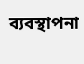ব্যবস্থাপনা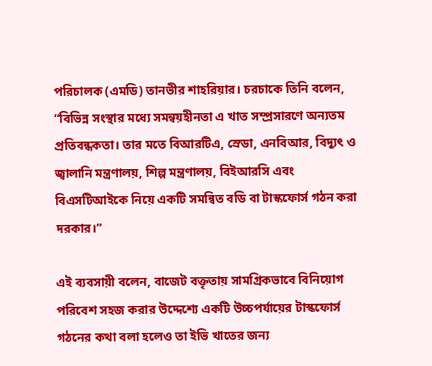পরিচালক (এমডি) তানভীর শাহরিয়ার। চরচাকে তিনি বলেন, “বিভিন্ন সংস্থার মধ্যে সমন্বয়হীনতা এ খাত সম্প্রসারণে অন্যতম প্রতিবন্ধকতা। তার মতে বিআরটিএ, স্রেডা, এনবিআর, বিদ্যুৎ ও জ্বালানি মন্ত্রণালয়, শিল্প মন্ত্রণালয়, বিইআরসি এবং বিএসটিআইকে নিয়ে একটি সমন্বিত বডি বা টাস্কফোর্স গঠন করা দরকার।”

এই ব্যবসায়ী বলেন, বাজেট বক্তৃতায় সামগ্রিকভাবে বিনিয়োগ পরিবেশ সহজ করার উদ্দেশ্যে একটি উচ্চপর্যায়ের টাস্কফোর্স গঠনের কথা বলা হলেও তা ইভি খাতের জন্য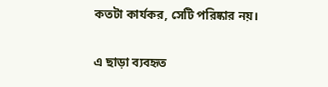কতটা কার্যকর, সেটি পরিষ্কার নয়।

এ ছাড়া ব্যবহৃত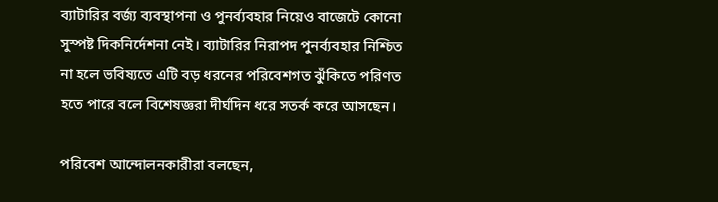ব্যাটারির বর্জ্য ব্যবস্থাপনা ও পুনর্ব্যবহার নিয়েও বাজেটে কোনো সুস্পষ্ট দিকনির্দেশনা নেই। ব্যাটারির নিরাপদ পুনর্ব্যবহার নিশ্চিত না হলে ভবিষ্যতে এটি বড় ধরনের পরিবেশগত ঝুঁকিতে পরিণত হতে পারে বলে বিশেষজ্ঞরা দীর্ঘদিন ধরে সতর্ক করে আসছেন।

পরিবেশ আন্দোলনকারীরা বলছেন,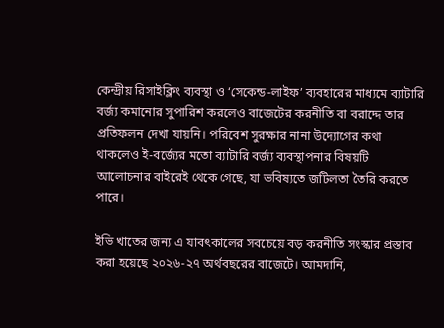কেন্দ্রীয় রিসাইক্লিং ব্যবস্থা ও ‘সেকেন্ড-লাইফ’ ব্যবহারের মাধ্যমে ব্যাটারি বর্জ্য কমানোর সুপারিশ করলেও বাজেটের করনীতি বা বরাদ্দে তার প্রতিফলন দেখা যায়নি। পরিবেশ সুরক্ষার নানা উদ্যোগের কথা থাকলেও ই-বর্জ্যের মতো ব্যাটারি বর্জ্য ব্যবস্থাপনার বিষয়টি আলোচনার বাইরেই থেকে গেছে, যা ভবিষ্যতে জটিলতা তৈরি করতে পারে।

ইভি খাতের জন্য এ যাবৎকালের সবচেয়ে বড় করনীতি সংস্কার প্রস্তাব করা হয়েছে ২০২৬-২৭ অর্থবছরের বাজেটে। আমদানি,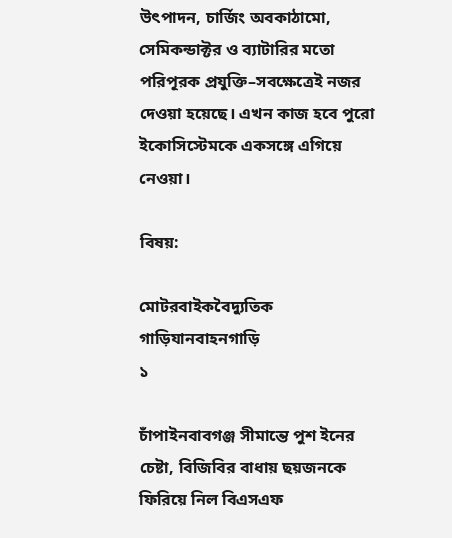উৎপাদন, চার্জিং অবকাঠামো, সেমিকন্ডাক্টর ও ব্যাটারির মতো পরিপূরক প্রযুক্তি–সবক্ষেত্রেই নজর দেওয়া হয়েছে। এখন কাজ হবে পুরো ইকোসিস্টেমকে একসঙ্গে এগিয়ে নেওয়া।

বিষয়:

মোটরবাইকবৈদ্যুতিক গাড়িযানবাহনগাড়ি
১

চাঁপাইনবাবগঞ্জ সীমান্তে পুশ ইনের চেষ্টা, বিজিবির বাধায় ছয়জনকে ফিরিয়ে নিল বিএসএফ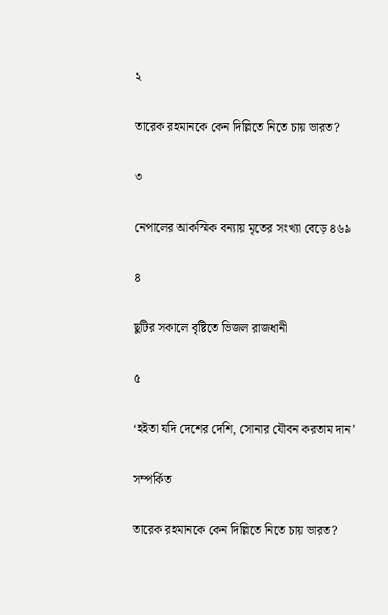২

তারেক রহমানকে কেন দিল্লিতে নিতে চায় ভারত?

৩

নেপালের আকস্মিক বন্যায় মৃতের সংখ্যা বেড়ে ৪৬৯

৪

ছুটির সকালে বৃষ্টিতে ভিজল রাজধানী

৫

‘হইতা যদি দেশের দেশি, সোনার যৌবন করতাম দান’

সম্পর্কিত

তারেক রহমানকে কেন দিল্লিতে নিতে চায় ভারত?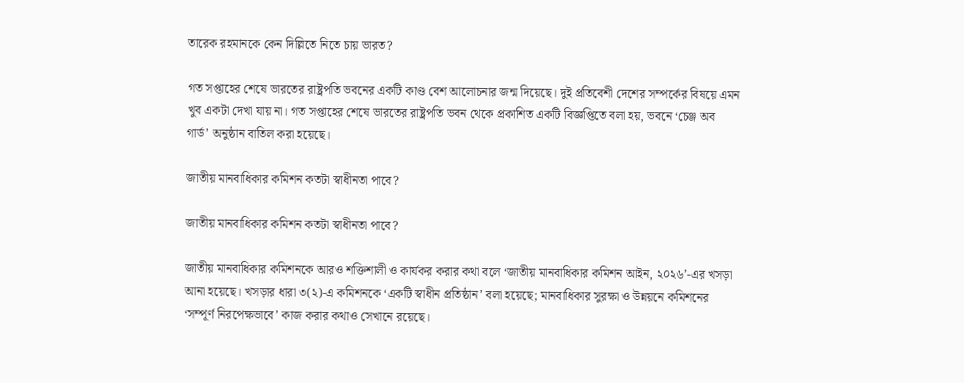তারেক রহমানকে কেন দিল্লিতে নিতে চায় ভারত?

গত সপ্তাহের শেষে ভারতের রাষ্ট্রপতি ভবনের একটি কাণ্ড বেশ আলোচনার জন্ম দিয়েছে। দুই প্রতিবেশী দেশের সম্পর্কের বিষয়ে এমন খুব একটা দেখা যায় না। গত সপ্তাহের শেষে ভারতের রাষ্ট্রপতি ভবন থেকে প্রকাশিত একটি বিজ্ঞপ্তিতে বলা হয়, ভবনে ‘চেঞ্জ অব গার্ড’ অনুষ্ঠান বাতিল করা হয়েছে।

জাতীয় মানবাধিকার কমিশন কতটা স্বাধীনতা পাবে?

জাতীয় মানবাধিকার কমিশন কতটা স্বাধীনতা পাবে?

জাতীয় মানবাধিকার কমিশনকে আরও শক্তিশালী ও কার্যকর করার কথা বলে ‘জাতীয় মানবাধিকার কমিশন আইন, ২০২৬’-এর খসড়া আনা হয়েছে। খসড়ার ধারা ৩(২)-এ কমিশনকে ‘একটি স্বাধীন প্রতিষ্ঠান’ বলা হয়েছে; মানবাধিকার সুরক্ষা ও উন্নয়নে কমিশনের ‘সম্পূর্ণ নিরপেক্ষভাবে’ কাজ করার কথাও সেখানে রয়েছে।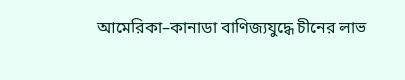আমেরিকা–কানাডা বাণিজ্যযুদ্ধে চীনের লাভ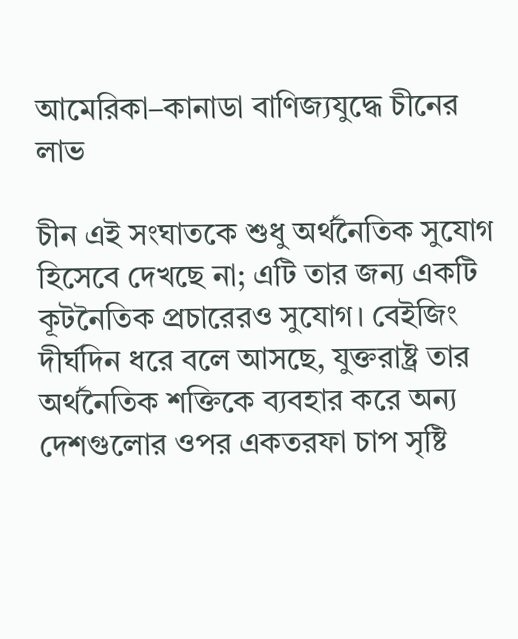আমেরিকা–কানাডা বাণিজ্যযুদ্ধে চীনের লাভ

চীন এই সংঘাতকে শুধু অর্থনৈতিক সুযোগ হিসেবে দেখছে না; এটি তার জন্য একটি কূটনৈতিক প্রচারেরও সুযোগ। বেইজিং দীর্ঘদিন ধরে বলে আসছে, যুক্তরাষ্ট্র তার অর্থনৈতিক শক্তিকে ব্যবহার করে অন্য দেশগুলোর ওপর একতরফা চাপ সৃষ্টি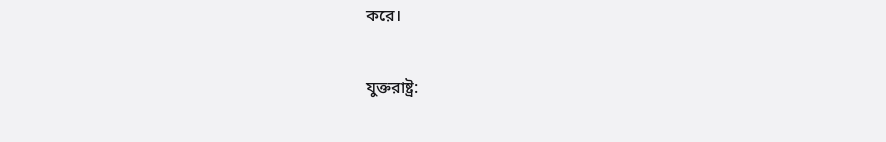করে।

যুক্তরাষ্ট্র: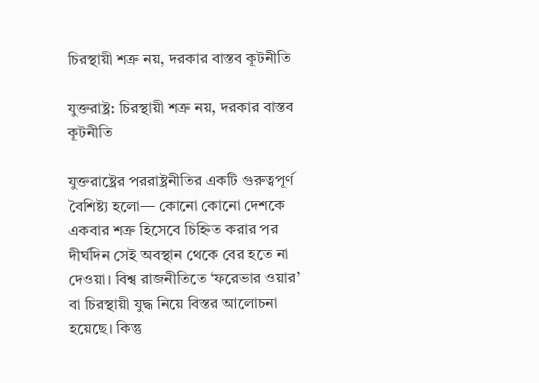চিরস্থায়ী শত্রু নয়, দরকার বাস্তব কূটনীতি

যুক্তরাষ্ট্র: চিরস্থায়ী শত্রু নয়, দরকার বাস্তব কূটনীতি

যুক্তরাষ্ট্রের পররাষ্ট্রনীতির একটি গুরুত্বপূর্ণ বৈশিষ্ট্য হলো— কোনো কোনো দেশকে একবার শত্রু হিসেবে চিহ্নিত করার পর দীর্ঘদিন সেই অবস্থান থেকে বের হতে না দেওয়া। বিশ্ব রাজনীতিতে ‘ফরেভার ওয়ার’ বা চিরস্থায়ী যুদ্ধ নিয়ে বিস্তর আলোচনা হয়েছে। কিন্তু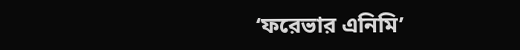‘ফরেভার এনিমি’